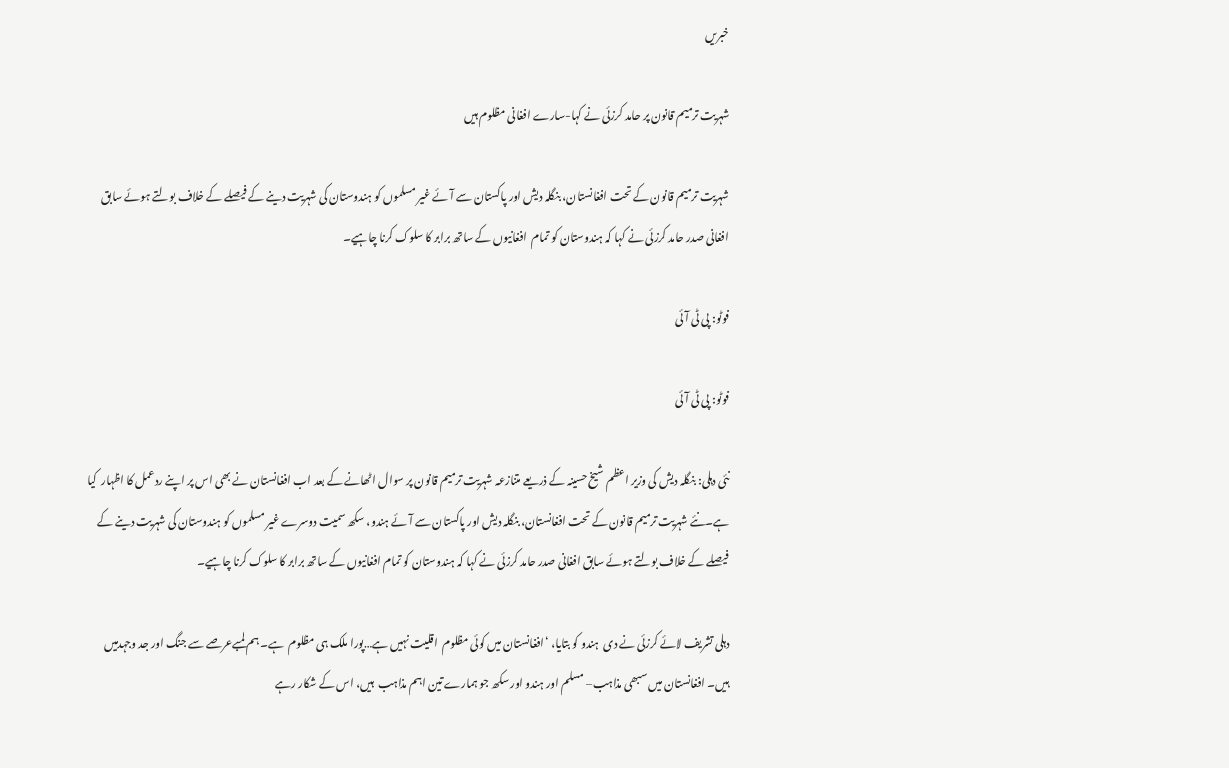خبریں

شہریت ترمیم قانون پر حامد کرزئی نے کہا-سارے افغانی مظلوم ہیں

شہریت ترمیم قانون کے تحت افغانستان، بنگلہ دیش اور پاکستان سے آئے غیر مسلموں کو ہندوستان کی شہریت دینے کے فیصلے کے خلاف بولتے ہوئے سابق افغانی صدر حامد کرزئی نے کہا کہ ہندوستان کو تمام  افغانیوں کے ساتھ برابر کا سلوک کرنا چاہیے۔

فوٹو: پی ٹی آئی

فوٹو: پی ٹی آئی

نئی دہلی: بنگلہ دیش کی وزیر اعظم شیخ حسینہ کے ذریعے متنازعہ شہریت ترمیم قانون پر سوال اٹھانے کے بعد اب افغانستان نے بھی اس پر اپنے ردعمل کا اظہار  کیا ہے۔نئے شہریت ترمیم قانون کے تحت افغانستان، بنگلہ دیش اور پاکستان سے آئے ہندو، سکھ سمیت دوسرے غیر مسلموں کو ہندوستان کی شہریت دینے کے فیصلے کے خلاف بولتے ہوئے سابق افغانی صدر حامد کرزئی نے کہا کہ ہندوستان کو تمام افغانیوں کے ساتھ برابر کا سلوک کرنا چاہیے۔

دہلی تشریف لائے کرزئی نے دی  ہندو کو بتایا، ‘افغانستان میں کوئی مظلوم  اقلیت نہیں ہے…پورا ملک ہی مظلوم  ہے۔ ہم لمبےعرصے سے جنگ اور جد وجہدمیں ہیں۔ افغانستان میں سبھی مذاہب– مسلم اور ہندو اور سکھ جو ہمارے تین اہم مذاہب  ہیں، اس کے شکار رہے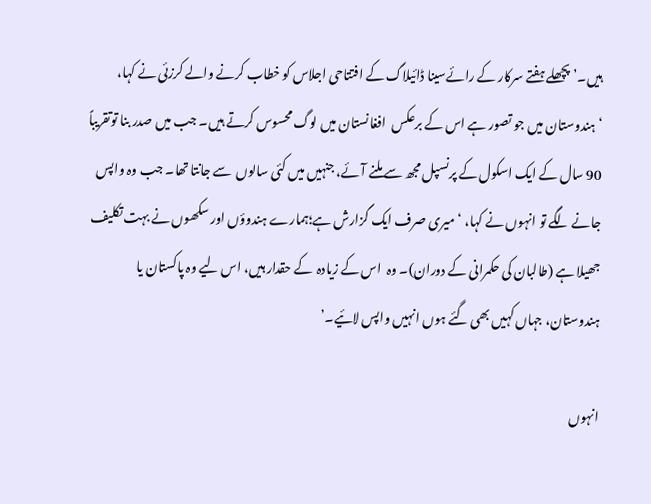ہیں۔’پچھلے ہفتے سرکار کے رائےسینا ڈائیلاگ کے افتتاحی اجلاس کو خطاب کرنے والے کرزئی نے کہا، ‘ہندوستان میں جو تصور ہے اس کے برعکس  افغانستان میں لوگ محسوس کرتے ہیں۔ جب میں صدر بنا توتقریباً 90 سال کے ایک اسکول کے پرنسپل مجھ سے ملنے آئے، جنہیں میں کئی سالوں  سے جانتا تھا۔ جب وہ واپس جانے لگے تو انہوں نے کہا، ‘میری صرف ایک گزارش ہے؛ہمارے ہندوؤں اور سکھوں نے بہت تکلیف جھیلا ہے (طالبان کی حکمرانی کے دوران)۔ وہ  اس کے زیادہ  کے حقدار ہیں، اس لیے وہ پاکستان یا ہندوستان، جہاں کہیں بھی گئے ہوں انہیں واپس لائیے۔’

انہوں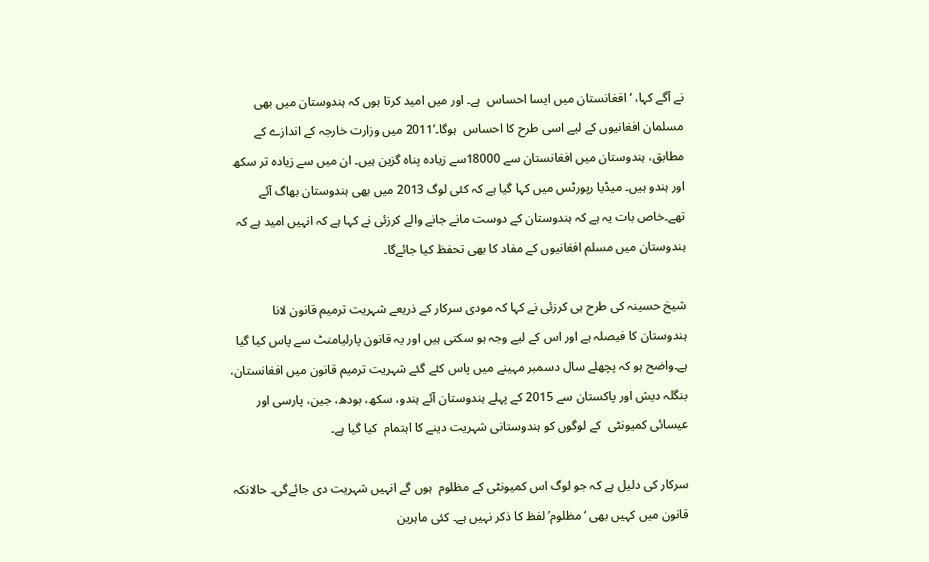نے آگے کہا، ‘افغانستان میں ایسا احساس  ہے۔ اور میں امید کرتا ہوں کہ ہندوستان میں بھی مسلمان افغانیوں کے لیے اسی طرح کا احساس  ہوگا۔’2011 میں وزارت خارجہ کے اندازے کے مطابق، ہندوستان میں افغانستان سے 18000سے زیادہ پناہ گزین ہیں۔ ان میں سے زیادہ تر سکھ اور ہندو ہیں۔ میڈیا رپورٹس میں کہا گیا ہے کہ کئی لوگ 2013 میں بھی ہندوستان بھاگ آئے تھے۔خاص بات یہ ہے کہ ہندوستان کے دوست مانے جانے والے کرزئی نے کہا ہے کہ انہیں امید ہے کہ ہندوستان میں مسلم افغانیوں کے مفاد کا بھی تحفظ کیا جائےگا۔

شیخ حسینہ کی طرح ہی کرزئی نے کہا کہ مودی سرکار کے ذریعے شہریت ترمیم قانون لانا ہندوستان کا فیصلہ ہے اور اس کے لیے وجہ ہو سکتی ہیں اور یہ قانون پارلیامنٹ سے پاس کیا گیا ہے۔واضح ہو کہ پچھلے سال دسمبر مہینے میں پاس کئے گئے شہریت ترمیم قانون میں افغانستان، بنگلہ دیش اور پاکستان سے 2015 کے پہلے ہندوستان آئے ہندو، سکھ، بودھ، جین، پارسی اور عیسائی کمیونٹی  کے لوگوں کو ہندوستانی شہریت دینے کا اہتمام  کیا گیا ہے۔

سرکار کی دلیل ہے کہ جو لوگ اس کمیونٹی کے مظلوم  ہوں گے انہیں شہریت دی جائےگی۔ حالانکہ قانون میں کہیں بھی ‘مظلوم’لفظ کا ذکر نہیں ہے۔ کئی ماہرین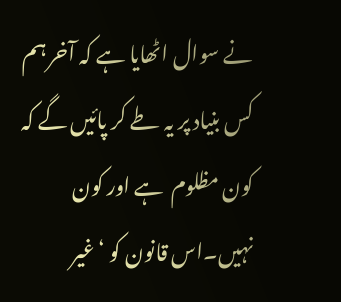نے سوال اٹھایا ہے کہ آخر ہم کس بنیاد پر یہ طے کر پائیں گے کہ کون مظلوم  ہے اور کون نہیں۔اس قانون کو ‘غیر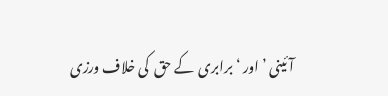آئینی ’ اور ‘برابری  کے حق  کی خلاف ورزی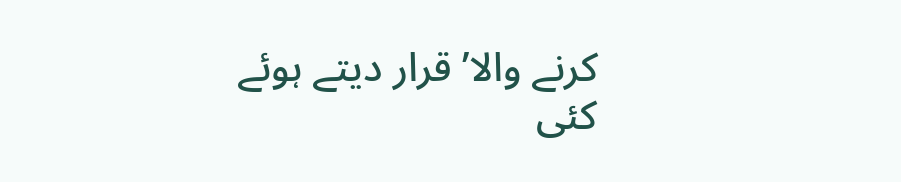کرنے والا’ قرار دیتے ہوئے کئی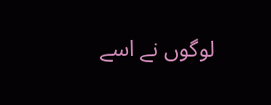لوگوں نے اسے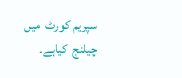سپریم کورٹ  میں چیلنج  کیاہے۔